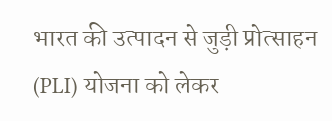भारत की उत्पादन से जुड़ी प्रोत्साहन (PLI) योजना को लेकर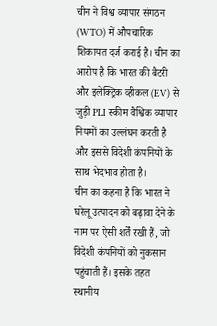चीन ने विश्व व्यापार संगठन (WTO) में औपचारिक शिकायत दर्ज कराई है। चीन का आरोप है कि भारत की बैटरी और इलेक्ट्रिक व्हीकल (EV) से जुड़ी PLI स्कीम वैश्विक व्यापार नियमों का उल्लंघन करती है और इससे विदेशी कंपनियों के साथ भेदभाव होता है।
चीन का कहना है कि भारत ने घरेलू उत्पादन को बढ़ावा देने के नाम पर ऐसी शर्तें रखी हैं, जो विदेशी कंपनियों को नुकसान पहुंचाती हैं। इसके तहत स्थानीय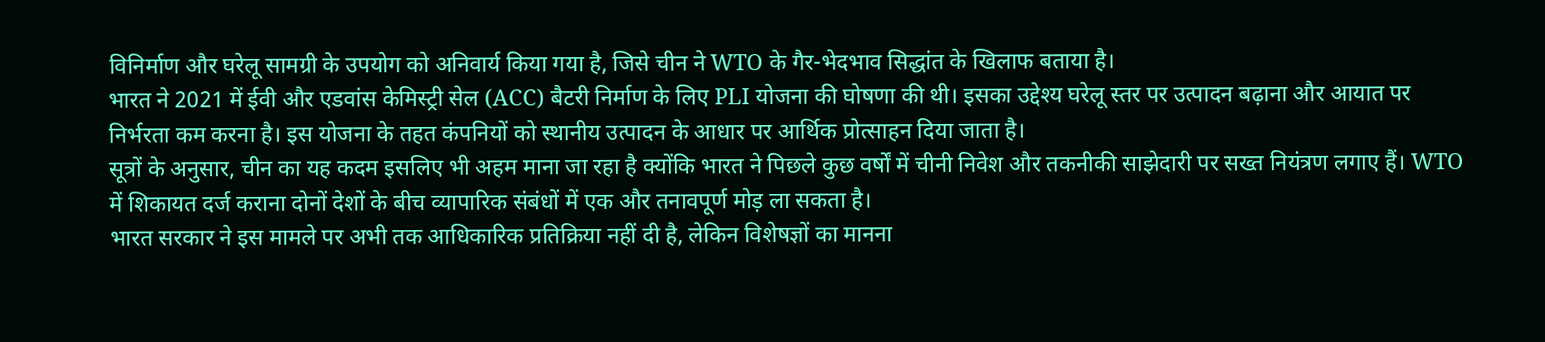विनिर्माण और घरेलू सामग्री के उपयोग को अनिवार्य किया गया है, जिसे चीन ने WTO के गैर-भेदभाव सिद्धांत के खिलाफ बताया है।
भारत ने 2021 में ईवी और एडवांस केमिस्ट्री सेल (ACC) बैटरी निर्माण के लिए PLI योजना की घोषणा की थी। इसका उद्देश्य घरेलू स्तर पर उत्पादन बढ़ाना और आयात पर निर्भरता कम करना है। इस योजना के तहत कंपनियों को स्थानीय उत्पादन के आधार पर आर्थिक प्रोत्साहन दिया जाता है।
सूत्रों के अनुसार, चीन का यह कदम इसलिए भी अहम माना जा रहा है क्योंकि भारत ने पिछले कुछ वर्षों में चीनी निवेश और तकनीकी साझेदारी पर सख्त नियंत्रण लगाए हैं। WTO में शिकायत दर्ज कराना दोनों देशों के बीच व्यापारिक संबंधों में एक और तनावपूर्ण मोड़ ला सकता है।
भारत सरकार ने इस मामले पर अभी तक आधिकारिक प्रतिक्रिया नहीं दी है, लेकिन विशेषज्ञों का मानना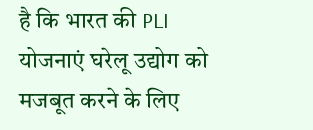है कि भारत की PLI योजनाएं घरेलू उद्योग को मजबूत करने के लिए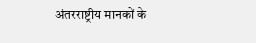अंतरराष्ट्रीय मानकों के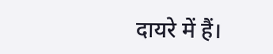दायरे में हैं।